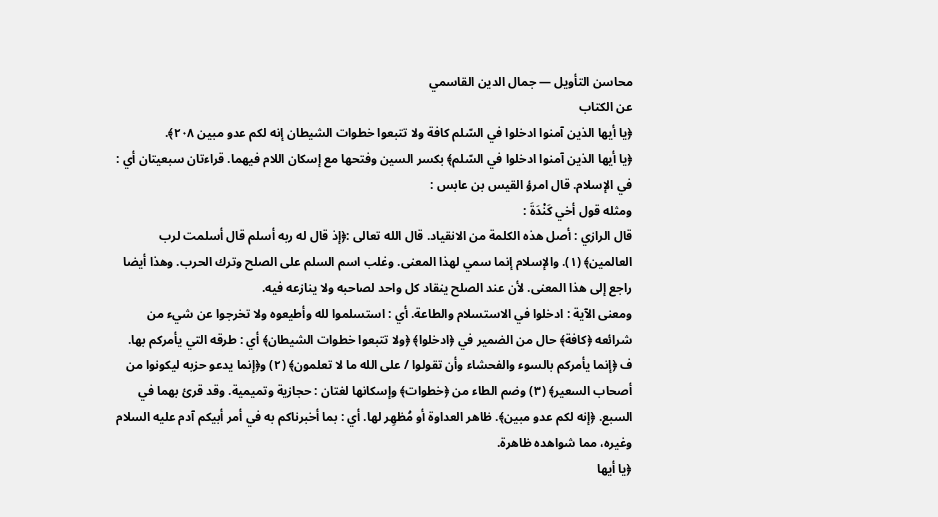محاسن التأويل — جمال الدين القاسمي
عن الكتاب
﴿يا أيها الذين آمنوا ادخلوا في السّلم كافة ولا تتبعوا خطوات الشيطان إنه لكم عدو مبين ٢٠٨﴾.
﴿يا أيها الذين آمنوا ادخلوا في السّلم﴾ بكسر السين وفتحها مع إسكان اللام فيهما. قراءتان سبعيتان أي : في الإسلام. قال امرؤ القيس بن عابس :
ومثله قول أخي كَنْدَةَ :
قال الرازي : أصل هذه الكلمة من الانقياد. قال الله تعالى :﴿إذ قال له ربه أسلم قال أسلمت لرب العالمين﴾ (١). والإسلام إنما سمي لهذا المعنى. وغلب اسم السلم على الصلح وترك الحرب. وهذا أيضا راجع إلى هذا المعنى. لأن عند الصلح ينقاد كل واحد لصاحبه ولا ينازعه فيه.
ومعنى الآية : ادخلوا في الاستسلام والطاعة. أي : استسلموا لله وأطيعوه ولا تخرجوا عن شيء من شرائعه ﴿كافة﴾ حال من الضمير في ﴿ادخلوا﴾ ﴿ولا تتبعوا خطوات الشيطان﴾ أي : طرقه التي يأمركم بها. ف ﴿إنما يأمركم بالسوء والفحشاء وأن تقولوا / على الله ما لا تعلمون﴾ (٢) و﴿إنما يدعو حزبه ليكونوا من أصحاب السعير﴾ (٣) وضم الطاء من ﴿خطوات﴾ وإسكانها لغتان : حجازية وتميمية. وقد قرئ بهما في السبع. ﴿إنه لكم عدو مبين﴾. ظاهر العداوة أو مُظهِر لها. أي : بما أخبرناكم به في أمر أبيكم آدم عليه السلام وغيره، مما شواهده ظاهرة.
﴿يا أيها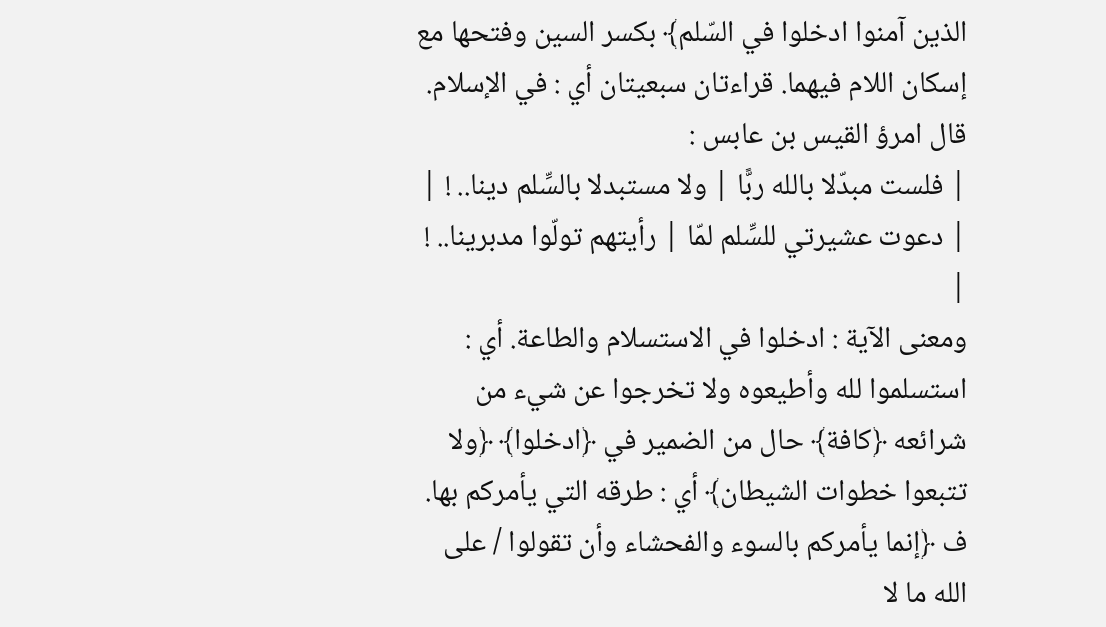الذين آمنوا ادخلوا في السّلم﴾ بكسر السين وفتحها مع إسكان اللام فيهما. قراءتان سبعيتان أي : في الإسلام. قال امرؤ القيس بن عابس :
| فلست مبدّلا بالله ربًّا | ولا مستبدلا بالسِّلم دينا.. ! |
| دعوت عشيرتي للسِّلم لمّا | رأيتهم تولّوا مدبرينا.. ! |
ومعنى الآية : ادخلوا في الاستسلام والطاعة. أي : استسلموا لله وأطيعوه ولا تخرجوا عن شيء من شرائعه ﴿كافة﴾ حال من الضمير في ﴿ادخلوا﴾ ﴿ولا تتبعوا خطوات الشيطان﴾ أي : طرقه التي يأمركم بها. ف ﴿إنما يأمركم بالسوء والفحشاء وأن تقولوا / على الله ما لا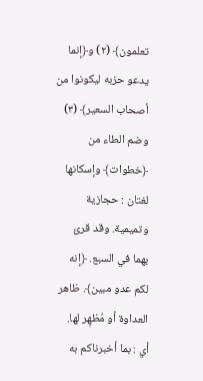تعلمون﴾ (٢) و﴿إنما يدعو حزبه ليكونوا من أصحاب السعير﴾ (٣) وضم الطاء من ﴿خطوات﴾ وإسكانها لغتان : حجازية وتميمية. وقد قرئ بهما في السبع. ﴿إنه لكم عدو مبين﴾. ظاهر العداوة أو مُظهِر لها. أي : بما أخبرناكم به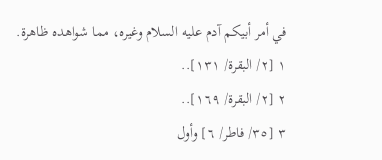في أمر أبيكم آدم عليه السلام وغيره، مما شواهده ظاهرة.
١ [٢/ البقرة/ ١٣١]..
٢ [٢/ البقرة/ ١٦٩]..
٣ [٣٥/ فاطر/ ٦] وأول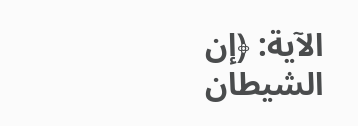الآية: ﴿إن الشيطان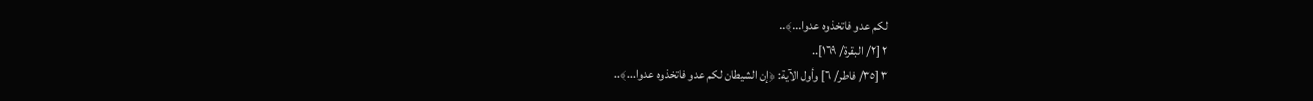لكم عدو فاتخذوه عدوا...﴾..
٢ [٢/ البقرة/ ١٦٩]..
٣ [٣٥/ فاطر/ ٦] وأول الآية: ﴿إن الشيطان لكم عدو فاتخذوه عدوا...﴾..